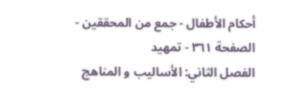أحكام الأطفال - جمع من المحققين - الصفحة ٣٦١ - تمهيد
الفصل الثاني: الأساليب و المناهج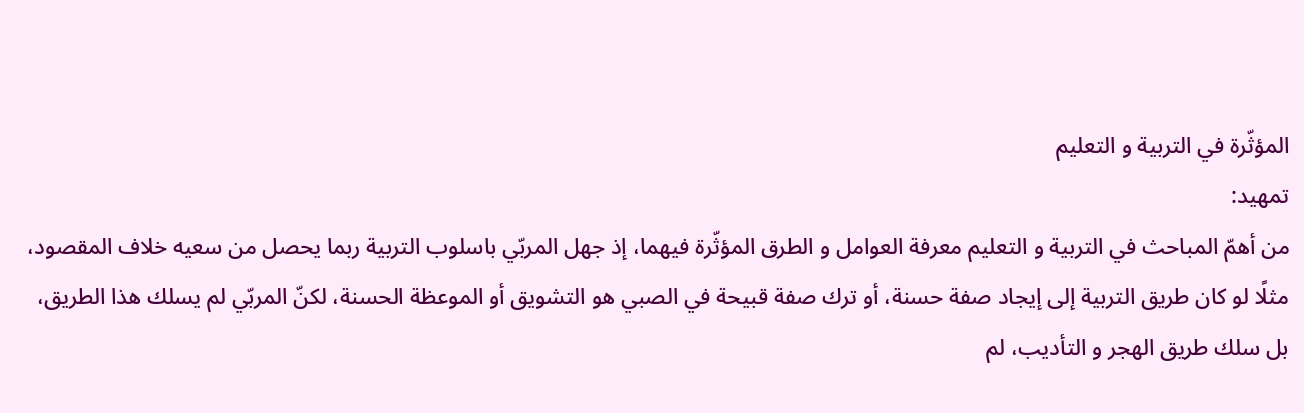المؤثّرة في التربية و التعليم
تمهيد:
من أهمّ المباحث في التربية و التعليم معرفة العوامل و الطرق المؤثّرة فيهما، إذ جهل المربّي باسلوب التربية ربما يحصل من سعيه خلاف المقصود، مثلًا لو كان طريق التربية إلى إيجاد صفة حسنة، أو ترك صفة قبيحة في الصبي هو التشويق أو الموعظة الحسنة، لكنّ المربّي لم يسلك هذا الطريق، بل سلك طريق الهجر و التأديب، لم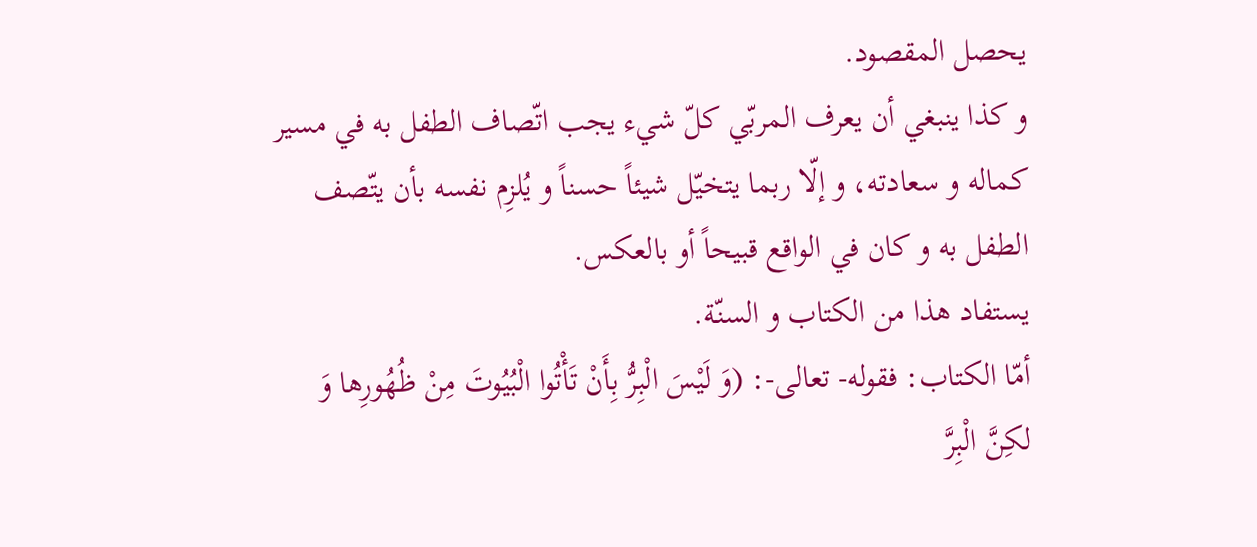يحصل المقصود.
و كذا ينبغي أن يعرف المربّي كلّ شيء يجب اتّصاف الطفل به في مسير كماله و سعادته، و إلّا ربما يتخيّل شيئاً حسناً و يُلزِم نفسه بأن يتّصف الطفل به و كان في الواقع قبيحاً أو بالعكس.
يستفاد هذا من الكتاب و السنّة.
أمّا الكتاب: فقوله- تعالى-: (وَ لَيْسَ الْبِرُّ بِأَنْ تَأْتُوا الْبُيُوتَ مِنْ ظُهُورِها وَ لكِنَّ الْبِرَّ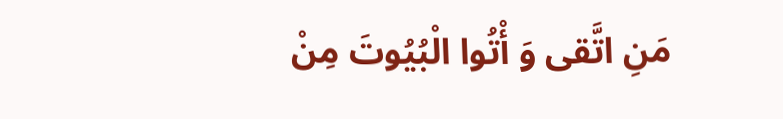مَنِ اتَّقى وَ أْتُوا الْبُيُوتَ مِنْ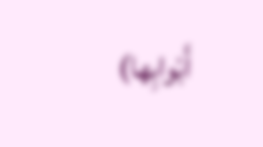أَبْوابِها)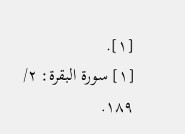[١].
[١] سورة البقرة: ٢/ ١٨٩.